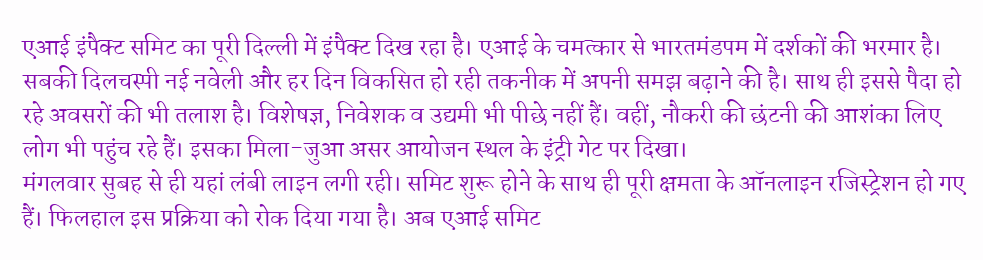एआई इंपैक्ट समिट का पूरी दिल्ली में इंपैक्ट दिख रहा है। एआई के चमत्कार से भारतमंडपम में दर्शकों की भरमार है। सबकी दिलचस्पी नई नवेली और हर दिन विकसित हो रही तकनीक में अपनी समझ बढ़ाने की है। साथ ही इससे पैदा हो रहे अवसरों की भी तलाश है। विशेषज्ञ, निवेशक व उद्यमी भी पीछे नहीं हैं। वहीं, नौकरी की छंटनी की आशंका लिए लोग भी पहुंच रहे हैं। इसका मिला-जुआ असर आयोजन स्थल के इंट्री गेट पर दिखा।
मंगलवार सुबह से ही यहां लंबी लाइन लगी रही। समिट शुरू होने के साथ ही पूरी क्षमता के ऑनलाइन रजिस्ट्रेशन हो गए हैं। फिलहाल इस प्रक्रिया को रोक दिया गया है। अब एआई समिट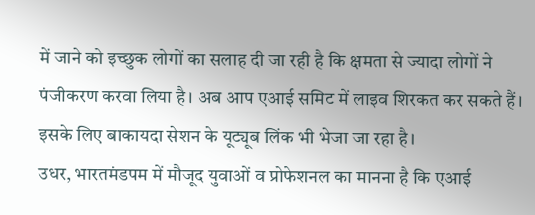में जाने को इच्छुक लोगों का सलाह दी जा रही है कि क्षमता से ज्यादा लोगों ने पंजीकरण करवा लिया है। अब आप एआई समिट में लाइव शिरकत कर सकते हैं। इसके लिए बाकायदा सेशन के यूट्यूब लिंक भी भेजा जा रहा है।
उधर, भारतमंडपम में मौजूद युवाओं व प्रोफेशनल का मानना है कि एआई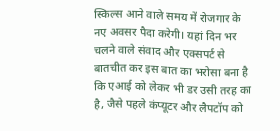स्किल्स आने वाले समय में रोजगार के नए अवसर पैदा करेगी। यहां दिन भर चलने वाले संवाद और एक्सपर्ट से बातचीत कर इस बात का भरोसा बना है कि एआई को लेकर भी डर उसी तरह का है, जैसे पहले कंप्यूटर और लैपटॉप को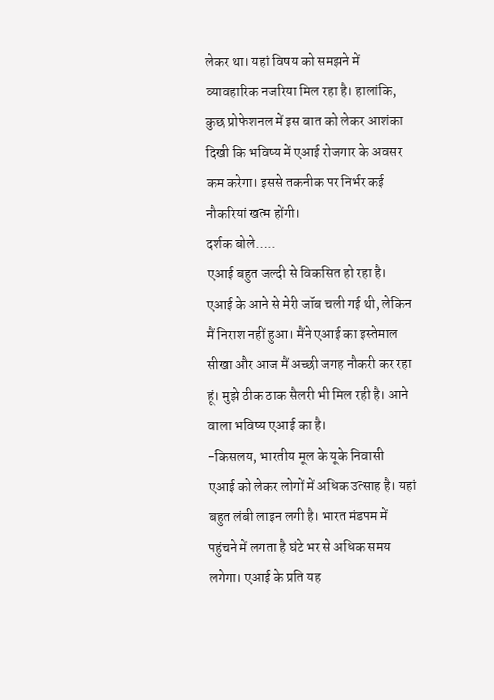लेकर था। यहां विषय को समझने में व्यावहारिक नजरिया मिल रहा है। हालांकि, कुछ प्रोफेशनल में इस बात को लेकर आशंका दिखी कि भविष्य में एआई रोजगार के अवसर कम करेगा। इससे तकनीक पर निर्भर कई नौकरियां खत्म होंगी।
दर्शक बोले…..
एआई बहुत जल्दी से विकसित हो रहा है। एआई के आने से मेरी जॉब चली गई थी, लेकिन मैं निराश नहीं हुआ। मैंने एआई का इस्तेमाल सीखा और आज मैं अच्छी जगह नौकरी कर रहा हूं। मुझे ठीक ठाक सैलरी भी मिल रही है। आने वाला भविष्य एआई का है।
-किसलय, भारतीय मूल के यूके निवासी
एआई को लेकर लोगों में अधिक उत्साह है। यहां बहुत लंबी लाइन लगी है। भारत मंडपम में पहुंचने में लगता है घंटे भर से अधिक समय लगेगा। एआई के प्रति यह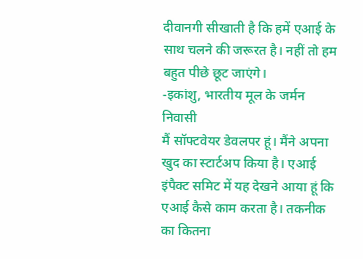दीवानगी सीखाती है कि हमें एआई के साथ चलने की जरूरत है। नहीं तो हम बहुत पीछे छूट जाएंगे।
-इकांशु, भारतीय मूल के जर्मन निवासी
मैं सॉफ्टवेयर डेवलपर हूं। मैंने अपना खुद का स्टार्टअप किया है। एआई इंपैक्ट समिट में यह देखने आया हूं कि एआई कैसे काम करता है। तकनीक का कितना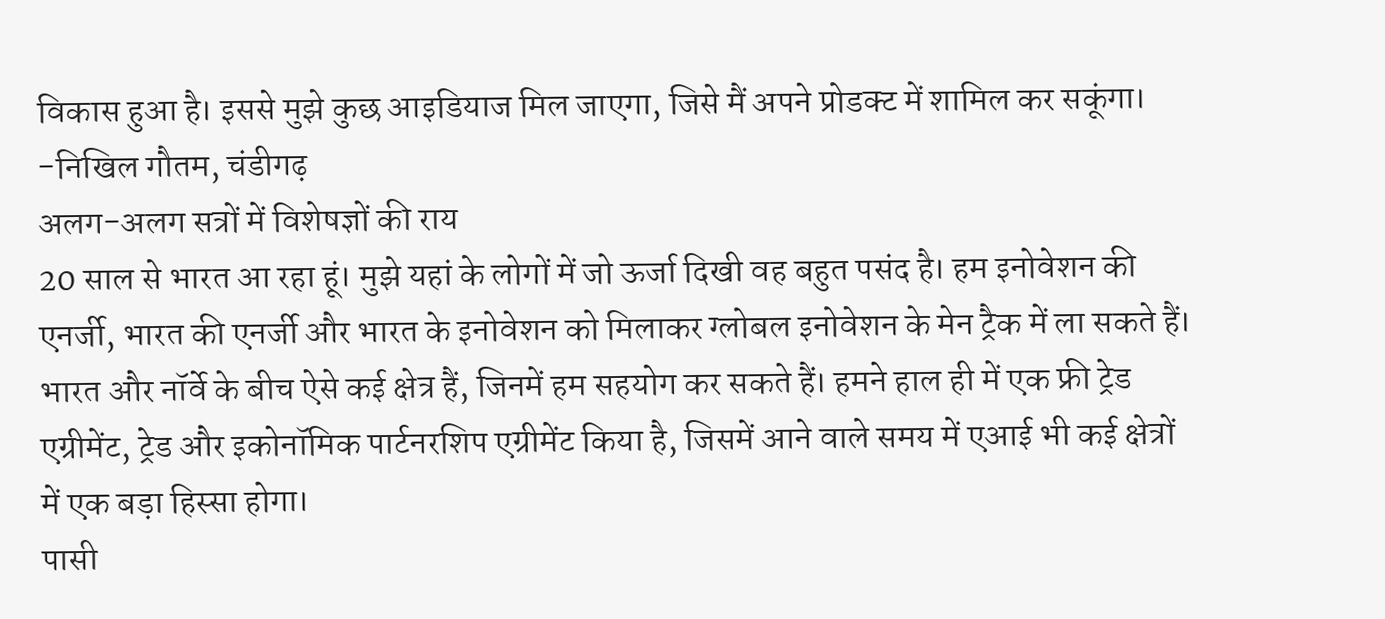विकास हुआ है। इससे मुझे कुछ आइडियाज मिल जाएगा, जिसे मैं अपने प्रोडक्ट में शामिल कर सकूंगा।
-निखिल गौतम, चंडीगढ़
अलग-अलग सत्रों में विशेषज्ञों की राय
20 साल से भारत आ रहा हूं। मुझे यहां के लोगों में जो ऊर्जा दिखी वह बहुत पसंद है। हम इनोवेशन की एनर्जी, भारत की एनर्जी और भारत के इनोवेशन को मिलाकर ग्लोबल इनोवेशन के मेन ट्रैक में ला सकते हैं। भारत और नॉर्वे के बीच ऐसे कई क्षेत्र हैं, जिनमें हम सहयोग कर सकते हैं। हमने हाल ही में एक फ्री ट्रेड एग्रीमेंट, ट्रेड और इकोनॉमिक पार्टनरशिप एग्रीमेंट किया है, जिसमें आने वाले समय में एआई भी कई क्षेत्रों में एक बड़ा हिस्सा होगा।
पासी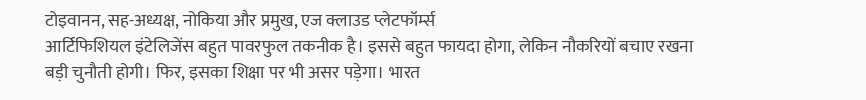टोइवानन, सह-अध्यक्ष, नोकिया और प्रमुख, एज क्लाउड प्लेटफॉर्म्स
आर्टिफिशियल इंटेलिजेंस बहुत पावरफुल तकनीक है। इससे बहुत फायदा होगा, लेकिन नौकरियों बचाए रखना बड़ी चुनौती होगी। फिर, इसका शिक्षा पर भी असर पड़ेगा। भारत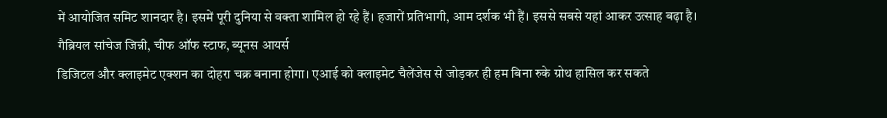में आयोजित समिट शानदार है। इसमें पूरी दुनिया से वक्ता शामिल हो रहे हैं। हजारों प्रतिभागी, आम दर्शक भी हैं। इससे सबसे यहां आकर उत्साह बढ़ा है।
गैब्रियल सांचेज जिन्नी, चीफ ऑफ स्टाफ, ब्यूनस आयर्स
डिजिटल और क्लाइमेट एक्शन का दोहरा चक्र बनाना होगा। एआई को क्लाइमेट चैलेंजेस से जोड़कर ही हम बिना रुके ग्रोथ हासिल कर सकते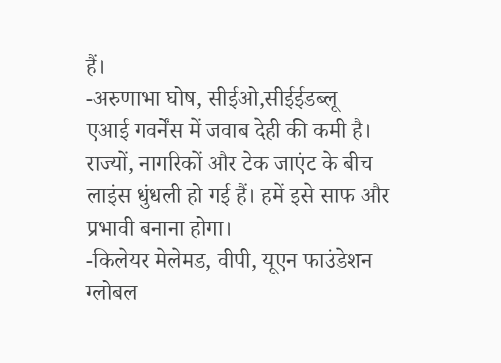हैं।
-अरुणाभा घोष, सीईओ,सीईईडब्लू
एआई गवर्नेंस में जवाब देही की कमी है। राज्यों, नागरिकों और टेक जाएंट के बीच लाइंस धुंधली हो गई हैं। हमें इसे साफ और प्रभावी बनाना होगा।
-किलेयर मेलेमड, वीपी, यूएन फाउंडेशन
ग्लोबल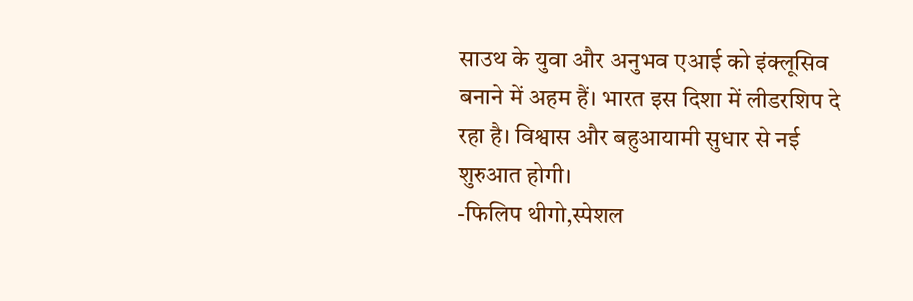साउथ के युवा और अनुभव एआई को इंक्लूसिव बनाने में अहम हैं। भारत इस दिशा में लीडरशिप दे रहा है। विश्वास और बहुआयामी सुधार से नई शुरुआत होगी।
-फिलिप थीगो,स्पेशल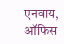एनवाय, ऑफिस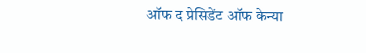ऑफ द प्रेसिडेंट ऑफ केन्या